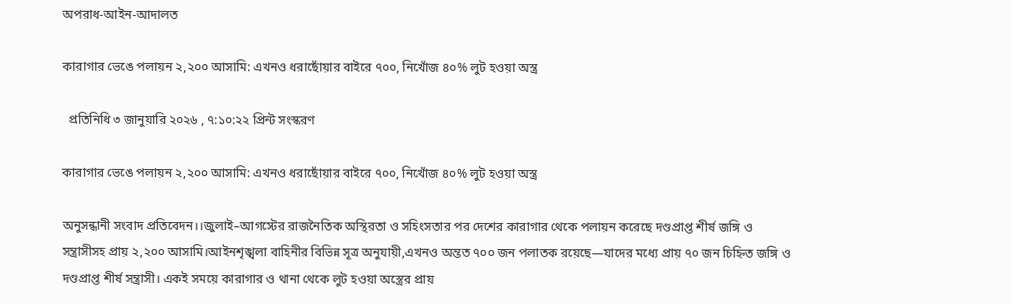অপরাধ-আইন-আদালত

কারাগার ভেঙে পলায়ন ২,২০০ আসামি: এখনও ধরাছোঁয়ার বাইরে ৭০০, নিখোঁজ ৪০% লুট হওয়া অস্ত্র

  প্রতিনিধি ৩ জানুয়ারি ২০২৬ , ৭:১০:২২ প্রিন্ট সংস্করণ

কারাগার ভেঙে পলায়ন ২,২০০ আসামি: এখনও ধরাছোঁয়ার বাইরে ৭০০, নিখোঁজ ৪০% লুট হওয়া অস্ত্র

অনুসন্ধানী সংবাদ প্রতিবেদন।।জুলাই–আগস্টের রাজনৈতিক অস্থিরতা ও সহিংসতার পর দেশের কারাগার থেকে পলায়ন করেছে দণ্ডপ্রাপ্ত শীর্ষ জঙ্গি ও সন্ত্রাসীসহ প্রায় ২,২০০ আসামি।আইনশৃঙ্খলা বাহিনীর বিভিন্ন সূত্র অনুযায়ী,এখনও অন্তত ৭০০ জন পলাতক রয়েছে—যাদের মধ্যে প্রায় ৭০ জন চিহ্নিত জঙ্গি ও দণ্ডপ্রাপ্ত শীর্ষ সন্ত্রাসী। একই সময়ে কারাগার ও থানা থেকে লুট হওয়া অস্ত্রের প্রায়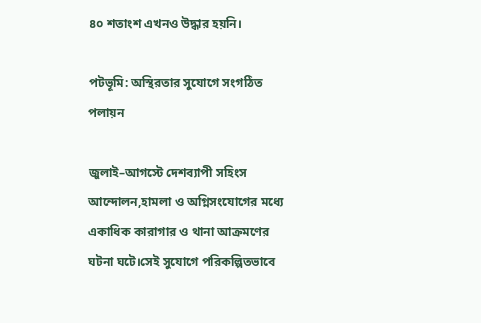৪০ শতাংশ এখনও উদ্ধার হয়নি।

পটভূমি: অস্থিরতার সুযোগে সংগঠিত পলায়ন

জুলাই–আগস্টে দেশব্যাপী সহিংস আন্দোলন,হামলা ও অগ্নিসংযোগের মধ্যে একাধিক কারাগার ও থানা আক্রমণের ঘটনা ঘটে।সেই সুযোগে পরিকল্পিতভাবে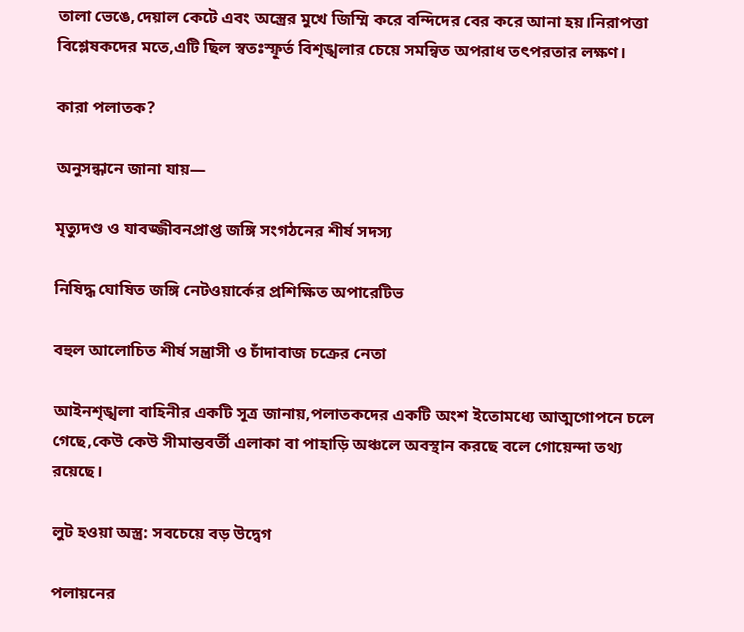তালা ভেঙে,দেয়াল কেটে এবং অস্ত্রের মুখে জিম্মি করে বন্দিদের বের করে আনা হয়।নিরাপত্তা বিশ্লেষকদের মতে,এটি ছিল স্বতঃস্ফূর্ত বিশৃঙ্খলার চেয়ে সমন্বিত অপরাধ তৎপরতার লক্ষণ।

কারা পলাতক?

অনুসন্ধানে জানা যায়—

মৃত্যুদণ্ড ও যাবজ্জীবনপ্রাপ্ত জঙ্গি সংগঠনের শীর্ষ সদস্য

নিষিদ্ধ ঘোষিত জঙ্গি নেটওয়ার্কের প্রশিক্ষিত অপারেটিভ

বহুল আলোচিত শীর্ষ সন্ত্রাসী ও চাঁদাবাজ চক্রের নেতা

আইনশৃঙ্খলা বাহিনীর একটি সূত্র জানায়,পলাতকদের একটি অংশ ইতোমধ্যে আত্মগোপনে চলে গেছে,কেউ কেউ সীমান্তবর্তী এলাকা বা পাহাড়ি অঞ্চলে অবস্থান করছে বলে গোয়েন্দা তথ্য রয়েছে।

লুট হওয়া অস্ত্র: সবচেয়ে বড় উদ্বেগ

পলায়নের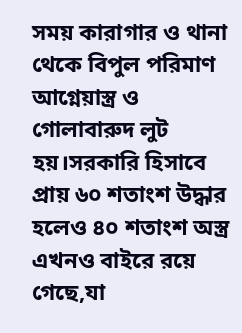সময় কারাগার ও থানা থেকে বিপুল পরিমাণ আগ্নেয়াস্ত্র ও গোলাবারুদ লুট হয়।সরকারি হিসাবে প্রায় ৬০ শতাংশ উদ্ধার হলেও ৪০ শতাংশ অস্ত্র এখনও বাইরে রয়ে গেছে,যা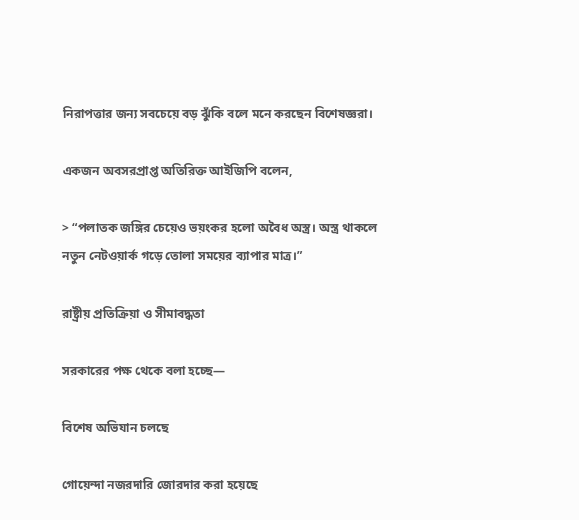নিরাপত্তার জন্য সবচেয়ে বড় ঝুঁকি বলে মনে করছেন বিশেষজ্ঞরা।

একজন অবসরপ্রাপ্ত অতিরিক্ত আইজিপি বলেন,

> “পলাতক জঙ্গির চেয়েও ভয়ংকর হলো অবৈধ অস্ত্র। অস্ত্র থাকলে নতুন নেটওয়ার্ক গড়ে তোলা সময়ের ব্যাপার মাত্র।”

রাষ্ট্রীয় প্রতিক্রিয়া ও সীমাবদ্ধতা

সরকারের পক্ষ থেকে বলা হচ্ছে—

বিশেষ অভিযান চলছে

গোয়েন্দা নজরদারি জোরদার করা হয়েছে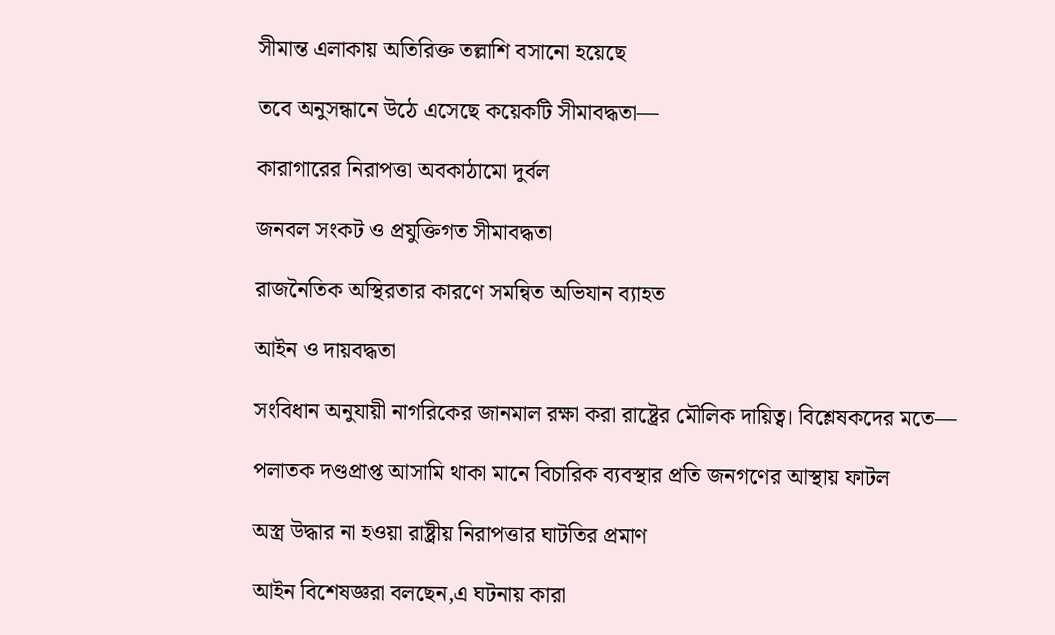সীমান্ত এলাকায় অতিরিক্ত তল্লাশি বসানো হয়েছে

তবে অনুসন্ধানে উঠে এসেছে কয়েকটি সীমাবদ্ধতা—

কারাগারের নিরাপত্তা অবকাঠামো দুর্বল

জনবল সংকট ও প্রযুক্তিগত সীমাবদ্ধতা

রাজনৈতিক অস্থিরতার কারণে সমন্বিত অভিযান ব্যাহত

আইন ও দায়বদ্ধতা

সংবিধান অনুযায়ী নাগরিকের জানমাল রক্ষা করা রাষ্ট্রের মৌলিক দায়িত্ব। বিশ্লেষকদের মতে—

পলাতক দণ্ডপ্রাপ্ত আসামি থাকা মানে বিচারিক ব্যবস্থার প্রতি জনগণের আস্থায় ফাটল

অস্ত্র উদ্ধার না হওয়া রাষ্ট্রীয় নিরাপত্তার ঘাটতির প্রমাণ

আইন বিশেষজ্ঞরা বলছেন,এ ঘটনায় কারা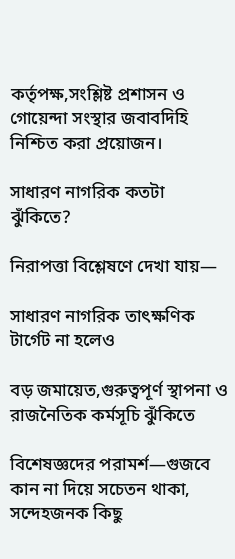কর্তৃপক্ষ,সংশ্লিষ্ট প্রশাসন ও গোয়েন্দা সংস্থার জবাবদিহি নিশ্চিত করা প্রয়োজন।

সাধারণ নাগরিক কতটা ঝুঁকিতে?

নিরাপত্তা বিশ্লেষণে দেখা যায়—

সাধারণ নাগরিক তাৎক্ষণিক টার্গেট না হলেও

বড় জমায়েত,গুরুত্বপূর্ণ স্থাপনা ও রাজনৈতিক কর্মসূচি ঝুঁকিতে

বিশেষজ্ঞদের পরামর্শ—গুজবে কান না দিয়ে সচেতন থাকা, সন্দেহজনক কিছু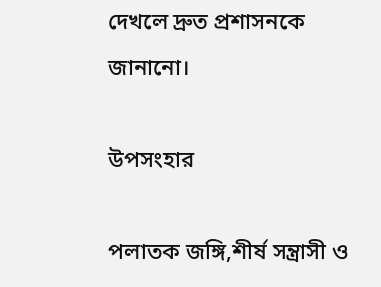দেখলে দ্রুত প্রশাসনকে জানানো।

উপসংহার

পলাতক জঙ্গি,শীর্ষ সন্ত্রাসী ও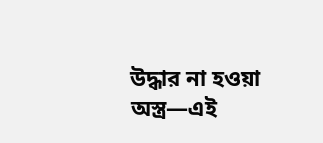উদ্ধার না হওয়া অস্ত্র—এই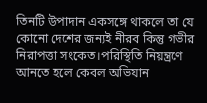তিনটি উপাদান একসঙ্গে থাকলে তা যে কোনো দেশের জন্যই নীরব কিন্তু গভীর নিরাপত্তা সংকেত।পরিস্থিতি নিয়ন্ত্রণে আনতে হলে কেবল অভিযান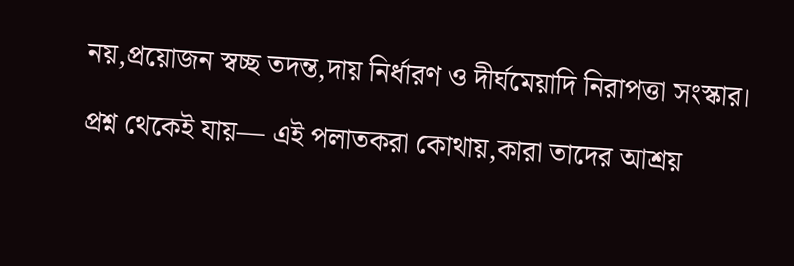নয়,প্রয়োজন স্বচ্ছ তদন্ত,দায় নির্ধারণ ও দীর্ঘমেয়াদি নিরাপত্তা সংস্কার।

প্রশ্ন থেকেই যায়— এই পলাতকরা কোথায়,কারা তাদের আশ্রয়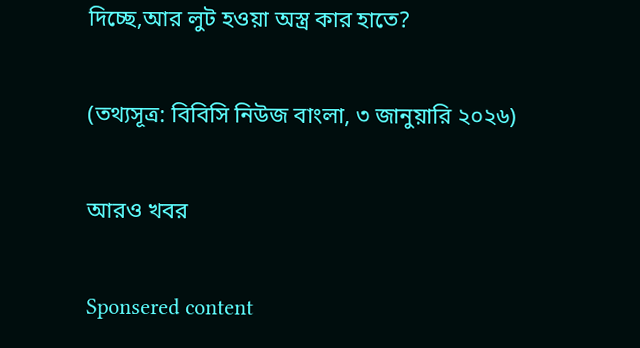দিচ্ছে,আর লুট হওয়া অস্ত্র কার হাতে?

(তথ্যসূত্র: বিবিসি নিউজ বাংলা, ৩ জানুয়ারি ২০২৬)

আরও খবর

Sponsered content